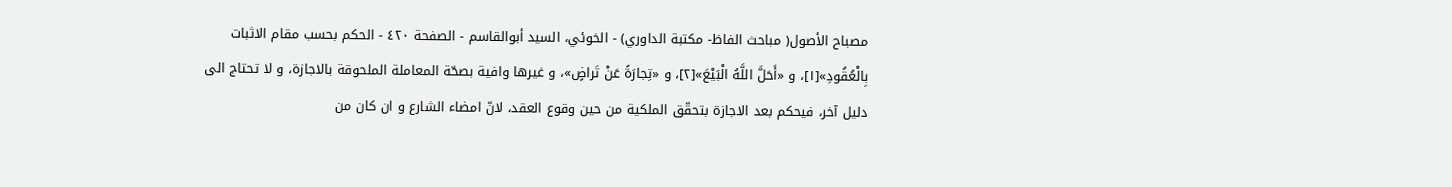مصباح الأصول( مباحث الفاظ- مكتبة الداوري) - الخوئي، السيد أبوالقاسم - الصفحة ٤٢٠ - الحكم بحسب مقام الاثبات
بِالْعُقُودِ»[١]، و «أَحَلَّ اللَّهُ الْبَيْعَ»[٢]، و «تِجارَةً عَنْ تَراضٍ»، و غيرها وافية بصحّة المعاملة الملحوقة بالاجازة، و لا تحتاج الى دليل آخر، فيحكم بعد الاجازة بتحقّق الملكية من حين وقوع العقد، لانّ امضاء الشارع و ان كان من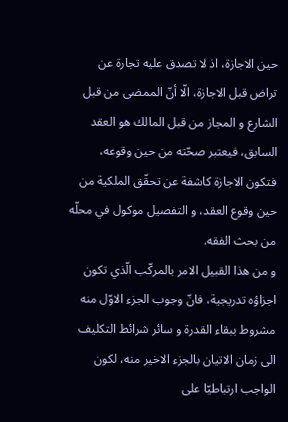حين الاجازة، اذ لا تصدق عليه تجارة عن تراض قبل الاجازة، الّا أنّ الممضى من قبل الشارع و المجاز من قبل المالك هو العقد السابق، فيعتبر صحّته من حين وقوعه، فتكون الاجازة كاشفة عن تحقّق الملكية من حين وقوع العقد، و التفصيل موكول في محلّه من بحث الفقه.
و من هذا القبيل الامر بالمركّب الّذي تكون اجزاؤه تدريجية، فانّ وجوب الجزء الاوّل منه مشروط ببقاء القدرة و سائر شرائط التكليف الى زمان الاتيان بالجزء الاخير منه، لكون الواجب ارتباطيّا على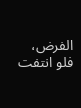الفرض، فلو انتفت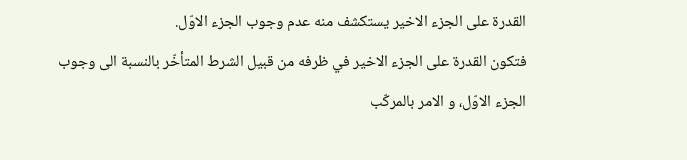القدرة على الجزء الاخير يستكشف منه عدم وجوب الجزء الاوّل.
فتكون القدرة على الجزء الاخير في ظرفه من قبيل الشرط المتأخّر بالنسبة الى وجوب الجزء الاوّل، و الامر بالمركّب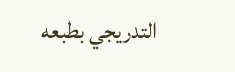التدريجي بطبعه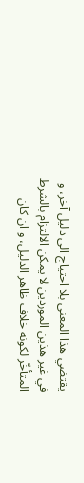يقتضي هذا المعنى بلا احتياج الى دليل آخر، و في غير هذين الموردين لا يمكن الالتزام بالشرط المتأخّر لكونه خلاف ظاهر الدليل، و ان كان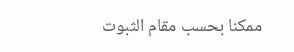ممكنا بحسب مقام الثبوت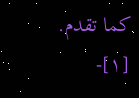كما تقدم.
[١]-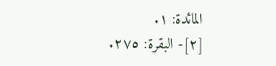المائدة: ١.
[٢]- البقرة: ٢٧٥.